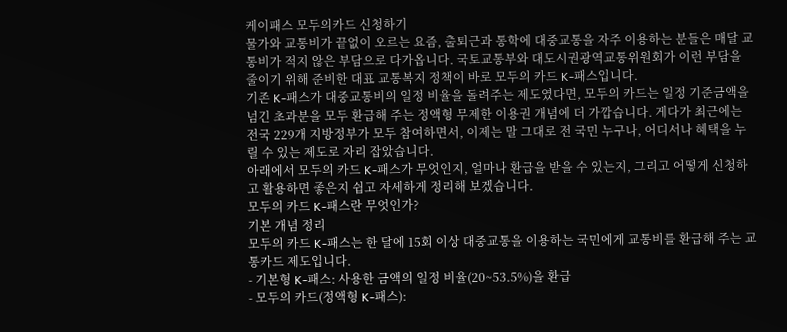케이패스 모두의카드 신청하기
물가와 교통비가 끝없이 오르는 요즘, 출퇴근과 통학에 대중교통을 자주 이용하는 분들은 매달 교통비가 적지 않은 부담으로 다가옵니다. 국토교통부와 대도시권광역교통위원회가 이런 부담을 줄이기 위해 준비한 대표 교통복지 정책이 바로 모두의 카드 K-패스입니다.
기존 K-패스가 대중교통비의 일정 비율을 돌려주는 제도였다면, 모두의 카드는 일정 기준금액을 넘긴 초과분을 모두 환급해 주는 정액형 무제한 이용권 개념에 더 가깝습니다. 게다가 최근에는 전국 229개 지방정부가 모두 참여하면서, 이제는 말 그대로 전 국민 누구나, 어디서나 혜택을 누릴 수 있는 제도로 자리 잡았습니다.
아래에서 모두의 카드 K-패스가 무엇인지, 얼마나 환급을 받을 수 있는지, 그리고 어떻게 신청하고 활용하면 좋은지 쉽고 자세하게 정리해 보겠습니다.
모두의 카드 K-패스란 무엇인가?
기본 개념 정리
모두의 카드 K-패스는 한 달에 15회 이상 대중교통을 이용하는 국민에게 교통비를 환급해 주는 교통카드 제도입니다.
- 기본형 K-패스: 사용한 금액의 일정 비율(20~53.5%)을 환급
- 모두의 카드(정액형 K-패스):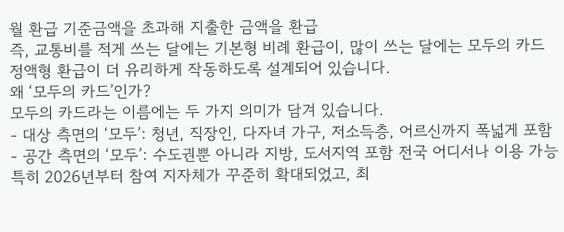월 환급 기준금액을 초과해 지출한 금액을 환급
즉, 교통비를 적게 쓰는 달에는 기본형 비례 환급이, 많이 쓰는 달에는 모두의 카드 정액형 환급이 더 유리하게 작동하도록 설계되어 있습니다.
왜 ‘모두의 카드’인가?
모두의 카드라는 이름에는 두 가지 의미가 담겨 있습니다.
- 대상 측면의 ‘모두’: 청년, 직장인, 다자녀 가구, 저소득층, 어르신까지 폭넓게 포함
- 공간 측면의 ‘모두’: 수도권뿐 아니라 지방, 도서지역 포함 전국 어디서나 이용 가능
특히 2026년부터 참여 지자체가 꾸준히 확대되었고, 최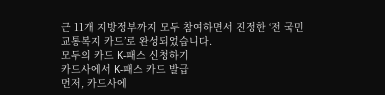근 11개 지방정부까지 모두 참여하면서 진정한 ‘전 국민 교통복지 카드’로 완성되었습니다.
모두의 카드 K-패스 신청하기
카드사에서 K-패스 카드 발급
먼저, 카드사에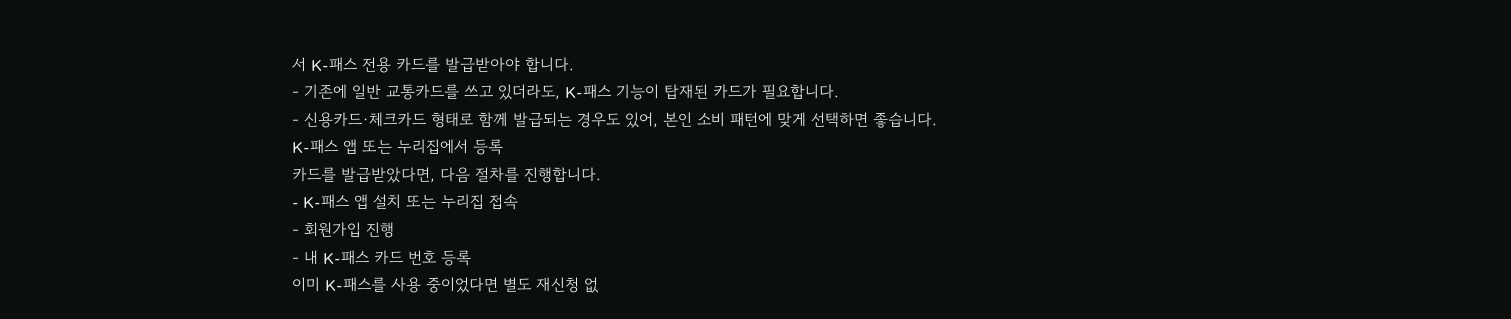서 K-패스 전용 카드를 발급받아야 합니다.
- 기존에 일반 교통카드를 쓰고 있더라도, K-패스 기능이 탑재된 카드가 필요합니다.
- 신용카드·체크카드 형태로 함께 발급되는 경우도 있어, 본인 소비 패턴에 맞게 선택하면 좋습니다.
K-패스 앱 또는 누리집에서 등록
카드를 발급받았다면, 다음 절차를 진행합니다.
- K-패스 앱 설치 또는 누리집 접속
- 회원가입 진행
- 내 K-패스 카드 번호 등록
이미 K-패스를 사용 중이었다면 별도 재신청 없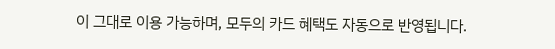이 그대로 이용 가능하며, 모두의 카드 혜택도 자동으로 반영됩니다.